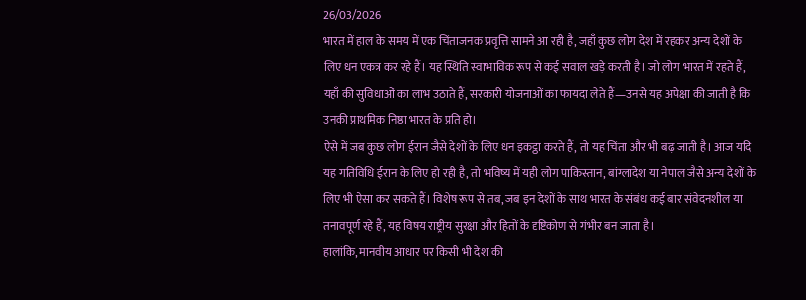26/03/2026
भारत में हाल के समय में एक चिंताजनक प्रवृत्ति सामने आ रही है, जहाँ कुछ लोग देश में रहकर अन्य देशों के लिए धन एकत्र कर रहे हैं। यह स्थिति स्वाभाविक रूप से कई सवाल खड़े करती है। जो लोग भारत में रहते हैं, यहाँ की सुविधाओं का लाभ उठाते हैं, सरकारी योजनाओं का फायदा लेते हैं—उनसे यह अपेक्षा की जाती है कि उनकी प्राथमिक निष्ठा भारत के प्रति हो।
ऐसे में जब कुछ लोग ईरान जैसे देशों के लिए धन इकट्ठा करते हैं, तो यह चिंता और भी बढ़ जाती है। आज यदि यह गतिविधि ईरान के लिए हो रही है, तो भविष्य में यही लोग पाकिस्तान, बांग्लादेश या नेपाल जैसे अन्य देशों के लिए भी ऐसा कर सकते हैं। विशेष रूप से तब, जब इन देशों के साथ भारत के संबंध कई बार संवेदनशील या तनावपूर्ण रहे हैं, यह विषय राष्ट्रीय सुरक्षा और हितों के दृष्टिकोण से गंभीर बन जाता है।
हालांकि, मानवीय आधार पर किसी भी देश की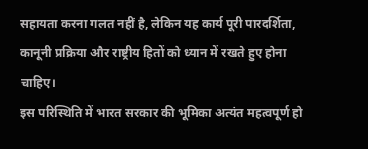सहायता करना गलत नहीं है, लेकिन यह कार्य पूरी पारदर्शिता, कानूनी प्रक्रिया और राष्ट्रीय हितों को ध्यान में रखते हुए होना चाहिए।
इस परिस्थिति में भारत सरकार की भूमिका अत्यंत महत्वपूर्ण हो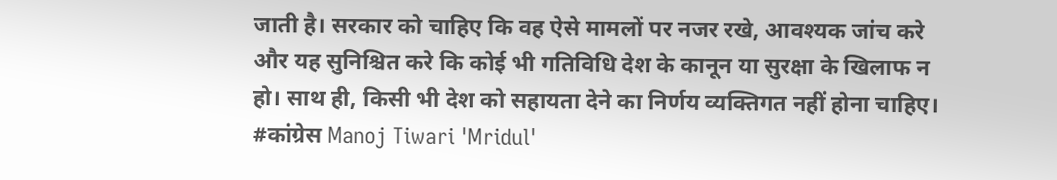जाती है। सरकार को चाहिए कि वह ऐसे मामलों पर नजर रखे, आवश्यक जांच करे और यह सुनिश्चित करे कि कोई भी गतिविधि देश के कानून या सुरक्षा के खिलाफ न हो। साथ ही, किसी भी देश को सहायता देने का निर्णय व्यक्तिगत नहीं होना चाहिए।
#कांग्रेस Manoj Tiwari 'Mridul'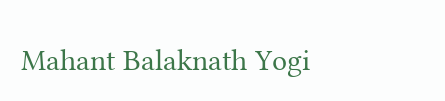Mahant Balaknath Yogi